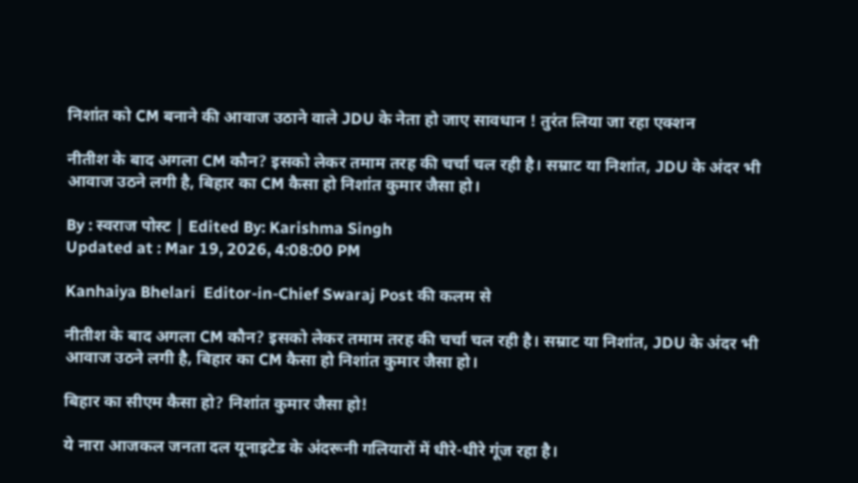निशांत को CM बनाने की आवाज उठाने वाले JDU के नेता हो जाए सावधान ! तुरंत लिया जा रहा एक्शन

नीतीश के बाद अगला CM कौन? इसको लेकर तमाम तरह की चर्चा चल रही है। सम्राट या निशांत, JDU के अंदर भी आवाज उठने लगी है, बिहार का CM कैसा हो निशांत कुमार जैसा हो।

By : स्वराज पोस्ट | Edited By: Karishma Singh
Updated at : Mar 19, 2026, 4:08:00 PM

Kanhaiya Bhelari  Editor-in-Chief Swaraj Post की कलम से

नीतीश के बाद अगला CM कौन? इसको लेकर तमाम तरह की चर्चा चल रही है। सम्राट या निशांत, JDU के अंदर भी आवाज उठने लगी है, बिहार का CM कैसा हो निशांत कुमार जैसा हो।

बिहार का सीएम कैसा हो? निशांत कुमार जैसा हो!

ये नारा आजकल जनता दल यूनाइटेड के अंदरूनी गलियारों में धीरे-धीरे गूंज रहा है।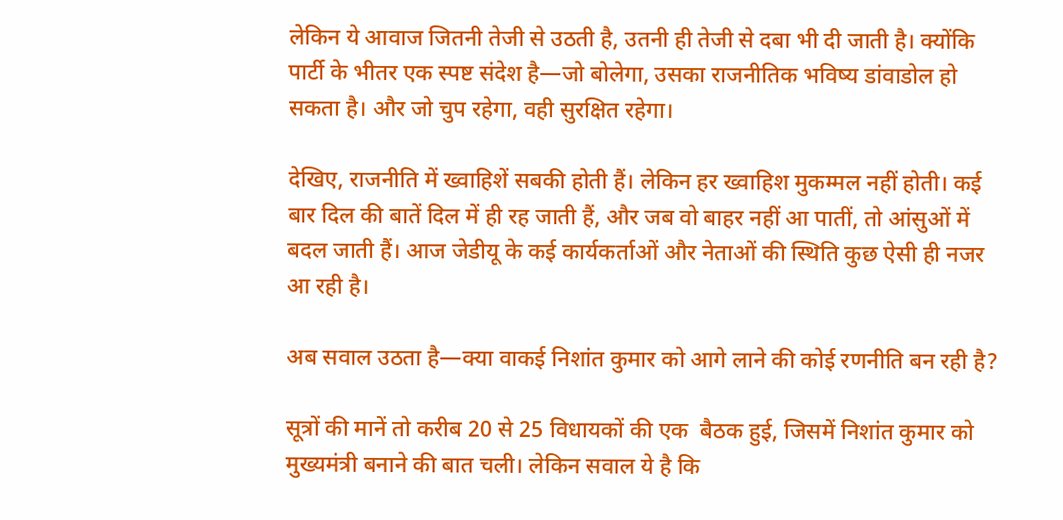लेकिन ये आवाज जितनी तेजी से उठती है, उतनी ही तेजी से दबा भी दी जाती है। क्योंकि पार्टी के भीतर एक स्पष्ट संदेश है—जो बोलेगा, उसका राजनीतिक भविष्य डांवाडोल हो सकता है। और जो चुप रहेगा, वही सुरक्षित रहेगा।

देखिए, राजनीति में ख्वाहिशें सबकी होती हैं। लेकिन हर ख्वाहिश मुकम्मल नहीं होती। कई बार दिल की बातें दिल में ही रह जाती हैं, और जब वो बाहर नहीं आ पातीं, तो आंसुओं में बदल जाती हैं। आज जेडीयू के कई कार्यकर्ताओं और नेताओं की स्थिति कुछ ऐसी ही नजर आ रही है।

अब सवाल उठता है—क्या वाकई निशांत कुमार को आगे लाने की कोई रणनीति बन रही है?

सूत्रों की मानें तो करीब 20 से 25 विधायकों की एक  बैठक हुई, जिसमें निशांत कुमार को मुख्यमंत्री बनाने की बात चली। लेकिन सवाल ये है कि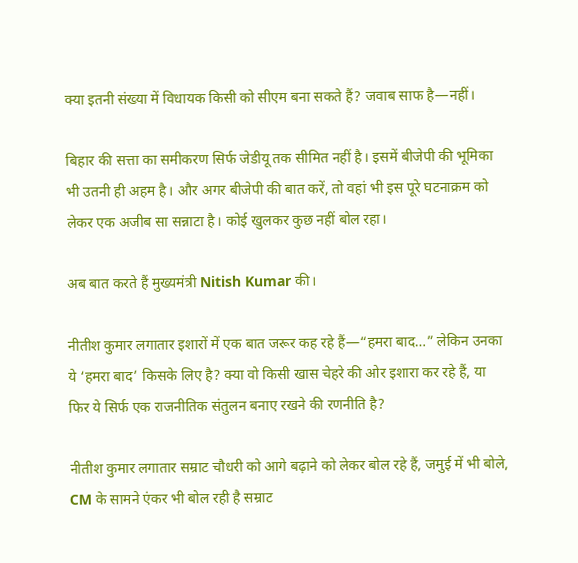क्या इतनी संख्या में विधायक किसी को सीएम बना सकते हैं? जवाब साफ है—नहीं।

बिहार की सत्ता का समीकरण सिर्फ जेडीयू तक सीमित नहीं है। इसमें बीजेपी की भूमिका भी उतनी ही अहम है। और अगर बीजेपी की बात करें, तो वहां भी इस पूरे घटनाक्रम को लेकर एक अजीब सा सन्नाटा है। कोई खुलकर कुछ नहीं बोल रहा।

अब बात करते हैं मुख्यमंत्री Nitish Kumar की।

नीतीश कुमार लगातार इशारों में एक बात जरूर कह रहे हैं—“हमरा बाद…” लेकिन उनका ये ‘हमरा बाद’ किसके लिए है? क्या वो किसी खास चेहरे की ओर इशारा कर रहे हैं, या फिर ये सिर्फ एक राजनीतिक संतुलन बनाए रखने की रणनीति है?

नीतीश कुमार लगातार सम्राट चौधरी को आगे बढ़ाने को लेकर बोल रहे हैं, जमुई में भी बोले, CM के सामने एंकर भी बोल रही है सम्राट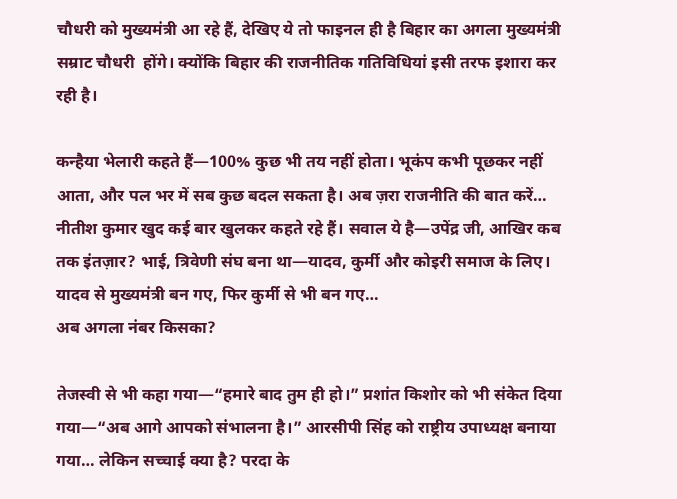चौधरी को मुख्यमंत्री आ रहे हैं, देखिए ये तो फाइनल ही है बिहार का अगला मुख्यमंत्री सम्राट चौधरी  होंगे। क्योंकि बिहार की राजनीतिक गतिविधियां इसी तरफ इशारा कर रही है।

कन्हैया भेलारी कहते हैं—100% कुछ भी तय नहीं होता। भूकंप कभी पूछकर नहीं आता, और पल भर में सब कुछ बदल सकता है। अब ज़रा राजनीति की बात करें… नीतीश कुमार खुद कई बार खुलकर कहते रहे हैं। सवाल ये है—उपेंद्र जी, आखिर कब तक इंतज़ार? भाई, त्रिवेणी संघ बना था—यादव, कुर्मी और कोइरी समाज के लिए। यादव से मुख्यमंत्री बन गए, फिर कुर्मी से भी बन गए…
अब अगला नंबर किसका?

तेजस्वी से भी कहा गया—“हमारे बाद तुम ही हो।” प्रशांत किशोर को भी संकेत दिया गया—“अब आगे आपको संभालना है।” आरसीपी सिंह को राष्ट्रीय उपाध्यक्ष बनाया गया… लेकिन सच्चाई क्या है? परदा के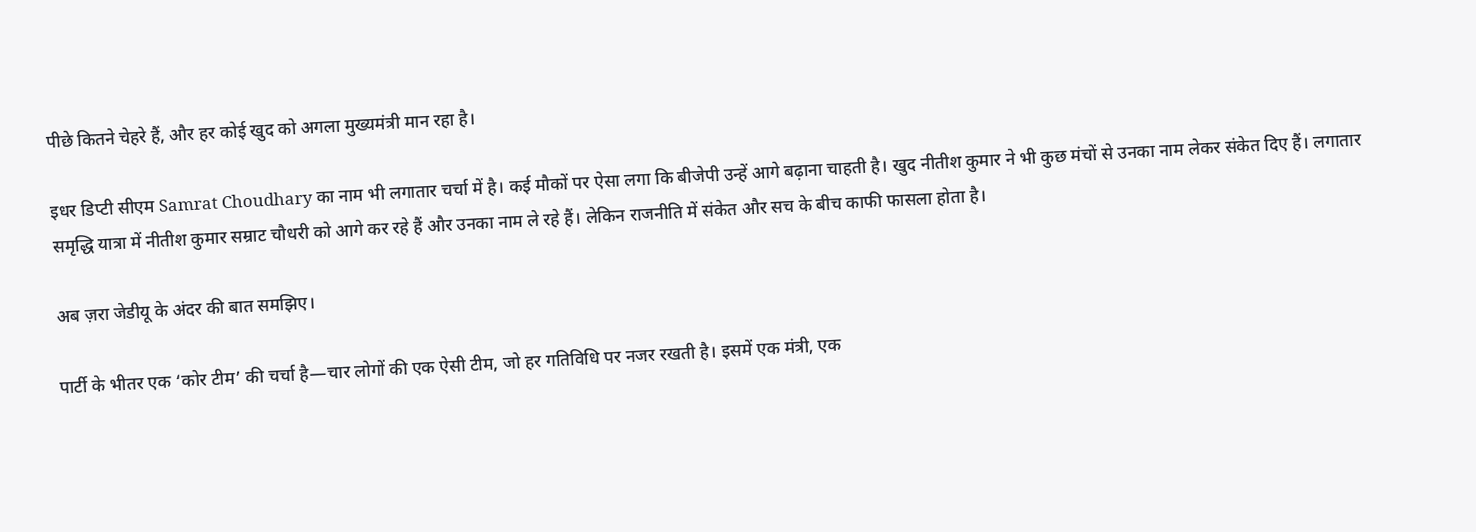पीछे कितने चेहरे हैं, और हर कोई खुद को अगला मुख्यमंत्री मान रहा है।

इधर डिप्टी सीएम Samrat Choudhary का नाम भी लगातार चर्चा में है। कई मौकों पर ऐसा लगा कि बीजेपी उन्हें आगे बढ़ाना चाहती है। खुद नीतीश कुमार ने भी कुछ मंचों से उनका नाम लेकर संकेत दिए हैं। लगातार समृद्धि यात्रा में नीतीश कुमार सम्राट चौधरी को आगे कर रहे हैं और उनका नाम ले रहे हैं। लेकिन राजनीति में संकेत और सच के बीच काफी फासला होता है।

अब ज़रा जेडीयू के अंदर की बात समझिए।

पार्टी के भीतर एक ‘कोर टीम’ की चर्चा है—चार लोगों की एक ऐसी टीम, जो हर गतिविधि पर नजर रखती है। इसमें एक मंत्री, एक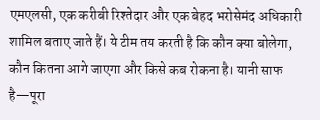एमएलसी, एक करीबी रिश्तेदार और एक बेहद भरोसेमंद अधिकारी शामिल बताए जाते हैं। ये टीम तय करती है कि कौन क्या बोलेगा, कौन कितना आगे जाएगा और किसे कब रोकना है। यानी साफ है—पूरा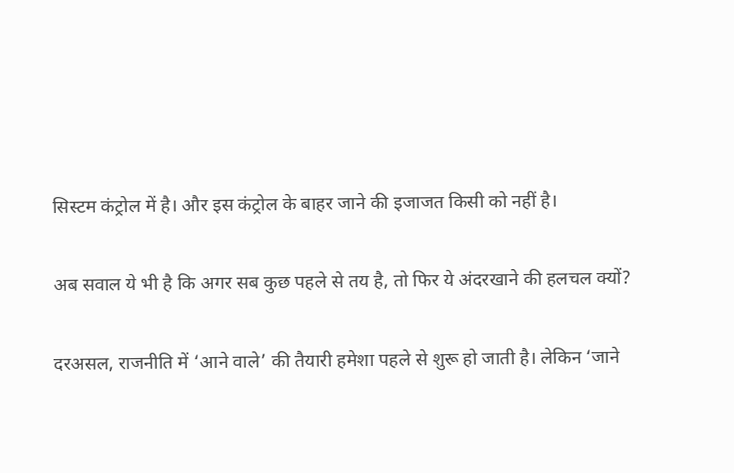सिस्टम कंट्रोल में है। और इस कंट्रोल के बाहर जाने की इजाजत किसी को नहीं है।

अब सवाल ये भी है कि अगर सब कुछ पहले से तय है, तो फिर ये अंदरखाने की हलचल क्यों?

दरअसल, राजनीति में ‘आने वाले’ की तैयारी हमेशा पहले से शुरू हो जाती है। लेकिन ‘जाने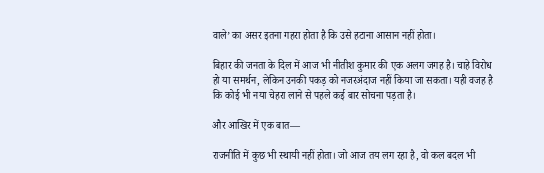वाले’ का असर इतना गहरा होता है कि उसे हटाना आसान नहीं होता।

बिहार की जनता के दिल में आज भी नीतीश कुमार की एक अलग जगह है। चाहे विरोध हो या समर्थन, लेकिन उनकी पकड़ को नजरअंदाज नहीं किया जा सकता। यही वजह है कि कोई भी नया चेहरा लाने से पहले कई बार सोचना पड़ता है।

और आखिर में एक बात—

राजनीति में कुछ भी स्थायी नहीं होता। जो आज तय लग रहा है, वो कल बदल भी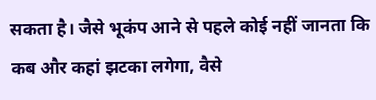सकता है। जैसे भूकंप आने से पहले कोई नहीं जानता कि कब और कहां झटका लगेगा, वैसे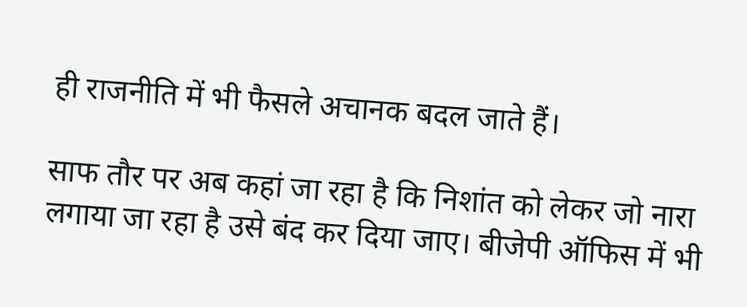ही राजनीति में भी फैसले अचानक बदल जाते हैं।

साफ तौर पर अब कहां जा रहा है कि निशांत को लेकर जो नारा लगाया जा रहा है उसे बंद कर दिया जाए। बीजेपी ऑफिस में भी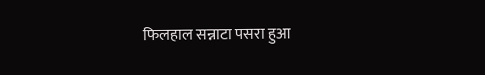फिलहाल सन्नाटा पसरा हुआ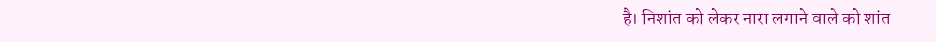है। निशांत को लेकर नारा लगाने वाले को शांत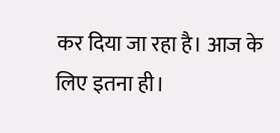कर दिया जा रहा है। आज के लिए इतना ही।